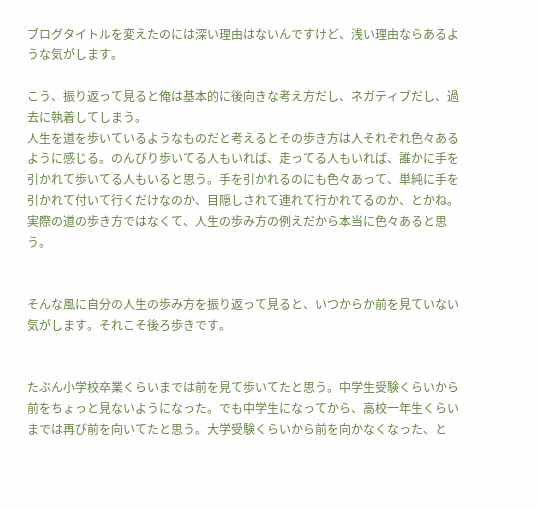ブログタイトルを変えたのには深い理由はないんですけど、浅い理由ならあるような気がします。

こう、振り返って見ると俺は基本的に後向きな考え方だし、ネガティブだし、過去に執着してしまう。
人生を道を歩いているようなものだと考えるとその歩き方は人それぞれ色々あるように感じる。のんびり歩いてる人もいれば、走ってる人もいれば、誰かに手を引かれて歩いてる人もいると思う。手を引かれるのにも色々あって、単純に手を引かれて付いて行くだけなのか、目隠しされて連れて行かれてるのか、とかね。実際の道の歩き方ではなくて、人生の歩み方の例えだから本当に色々あると思う。


そんな風に自分の人生の歩み方を振り返って見ると、いつからか前を見ていない気がします。それこそ後ろ歩きです。


たぶん小学校卒業くらいまでは前を見て歩いてたと思う。中学生受験くらいから前をちょっと見ないようになった。でも中学生になってから、高校一年生くらいまでは再び前を向いてたと思う。大学受験くらいから前を向かなくなった、と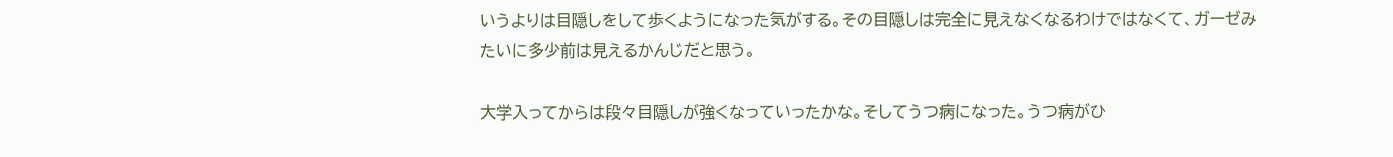いうよりは目隠しをして歩くようになった気がする。その目隠しは完全に見えなくなるわけではなくて、ガーゼみたいに多少前は見えるかんじだと思う。

大学入ってからは段々目隠しが強くなっていったかな。そしてうつ病になった。うつ病がひ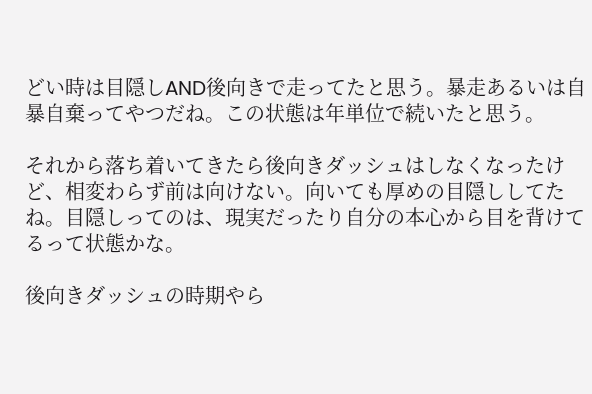どい時は目隠しAND後向きで走ってたと思う。暴走あるいは自暴自棄ってやつだね。この状態は年単位で続いたと思う。

それから落ち着いてきたら後向きダッシュはしなくなったけど、相変わらず前は向けない。向いても厚めの目隠ししてたね。目隠しってのは、現実だったり自分の本心から目を背けてるって状態かな。

後向きダッシュの時期やら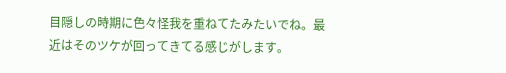目隠しの時期に色々怪我を重ねてたみたいでね。最近はそのツケが回ってきてる感じがします。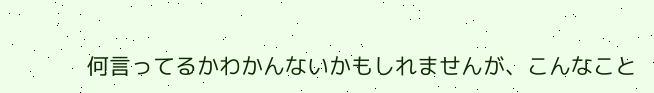何言ってるかわかんないかもしれませんが、こんなこと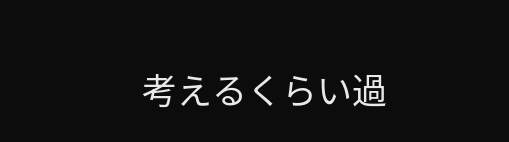考えるくらい過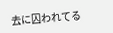去に囚われてる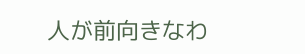人が前向きなわ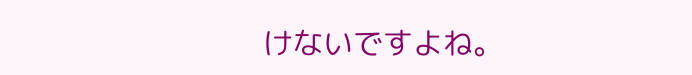けないですよね。